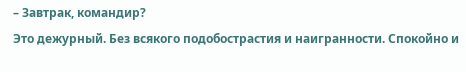– Завтрак, командир?
Это дежурный. Без всякого подобострастия и наигранности. Спокойно и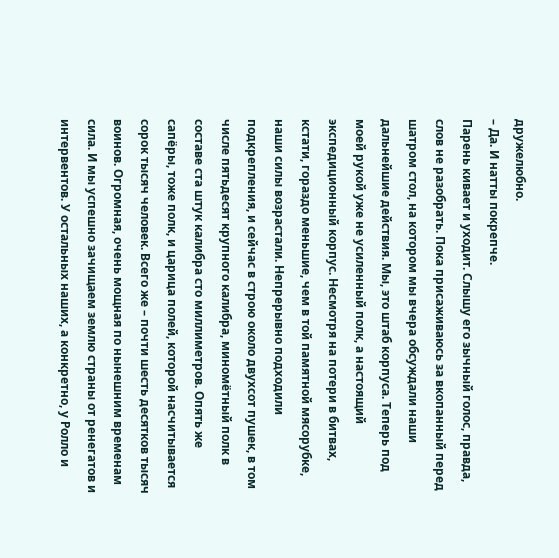дружелюбно.
– Да. И натты покрепче.
Парень кивает и уходит. Слышу его зычный голос, правда, слов не разобрать. Пока присаживаюсь за вкопанный перед шатром стол, на котором мы вчера обсуждали наши дальнейшие действия. Мы, это штаб корпуса. Теперь под моей рукой уже не усиленный полк, а настоящий экспедиционный корпус. Несмотря на потери в битвах, кстати, гораздо меньшие, чем в той памятной мясорубке, наши силы возрастали. Непрерывно подходили подкрепления, и сейчас в строю около двухсот пушек, в том числе пятьдесят крупного калибра, миномётный полк в составе ста штук калибра сто миллиметров. Опять же сапёры, тоже полк, и царица полей, которой насчитывается сорок тысяч человек. Всего же – почти шесть десятков тысяч воинов. Огромная, очень мощная по нынешним временам сила. И мы успешно зачищаем землю страны от ренегатов и интервентов. У остальных наших, а конкретно, у Ролло и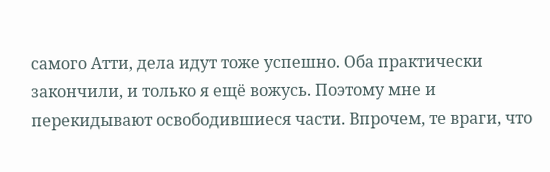самого Атти, дела идут тоже успешно. Оба практически закончили, и только я ещё вожусь. Поэтому мне и перекидывают освободившиеся части. Впрочем, те враги, что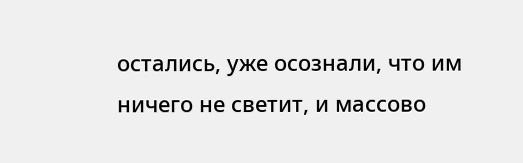остались, уже осознали, что им ничего не светит, и массово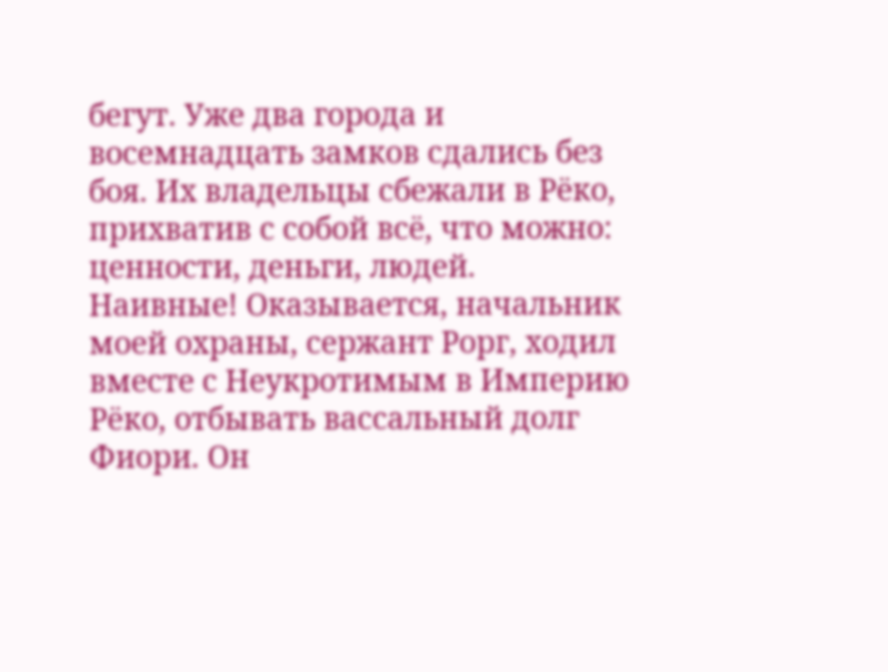бегут. Уже два города и восемнадцать замков сдались без боя. Их владельцы сбежали в Рёко, прихватив с собой всё, что можно: ценности, деньги, людей. Наивные! Оказывается, начальник моей охраны, сержант Рорг, ходил вместе с Неукротимым в Империю Рёко, отбывать вассальный долг Фиори. Он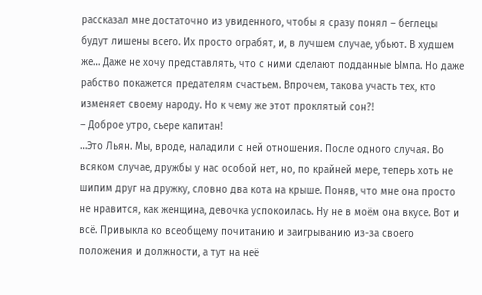рассказал мне достаточно из увиденного, чтобы я сразу понял – беглецы будут лишены всего. Их просто ограбят, и, в лучшем случае, убьют. В худшем же… Даже не хочу представлять, что с ними сделают подданные Ымпа. Но даже рабство покажется предателям счастьем. Впрочем, такова участь тех, кто изменяет своему народу. Но к чему же этот проклятый сон?!
– Доброе утро, сьере капитан!
…Это Льян. Мы, вроде, наладили с ней отношения. После одного случая. Во всяком случае, дружбы у нас особой нет, но, по крайней мере, теперь хоть не шипим друг на дружку, словно два кота на крыше. Поняв, что мне она просто не нравится, как женщина, девочка успокоилась. Ну не в моём она вкусе. Вот и всё. Привыкла ко всеобщему почитанию и заигрыванию из-за своего положения и должности, а тут на неё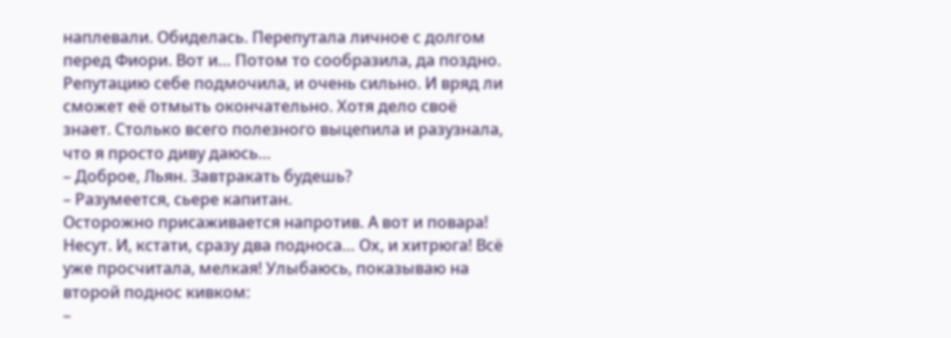наплевали. Обиделась. Перепутала личное с долгом перед Фиори. Вот и… Потом то сообразила, да поздно. Репутацию себе подмочила, и очень сильно. И вряд ли сможет её отмыть окончательно. Хотя дело своё знает. Столько всего полезного выцепила и разузнала, что я просто диву даюсь…
– Доброе, Льян. Завтракать будешь?
– Разумеется, сьере капитан.
Осторожно присаживается напротив. А вот и повара! Несут. И, кстати, сразу два подноса… Ох, и хитрюга! Всё уже просчитала, мелкая! Улыбаюсь, показываю на второй поднос кивком:
–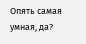Опять самая умная, да?